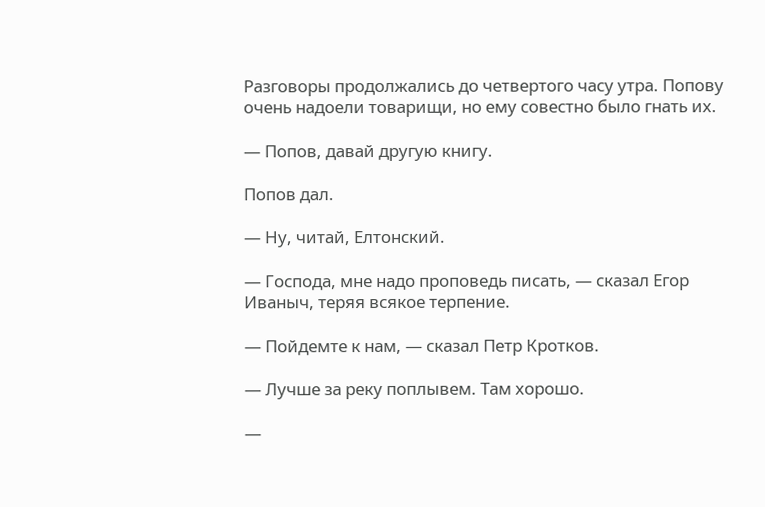Разговоры продолжались до четвертого часу утра. Попову очень надоели товарищи, но ему совестно было гнать их.

— Попов, давай другую книгу.

Попов дал.

— Ну, читай, Елтонский.

— Господа, мне надо проповедь писать, — сказал Егор Иваныч, теряя всякое терпение.

— Пойдемте к нам, — сказал Петр Кротков.

— Лучше за реку поплывем. Там хорошо.

—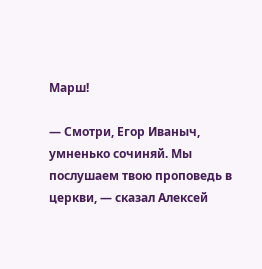Марш!

— Смотри, Егор Иваныч, умненько сочиняй. Мы послушаем твою проповедь в церкви, — сказал Алексей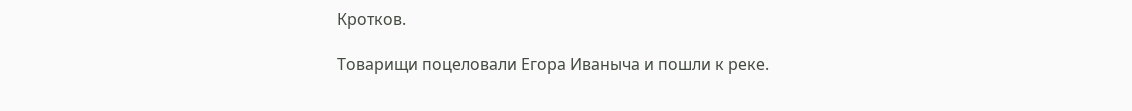Кротков.

Товарищи поцеловали Егора Иваныча и пошли к реке.